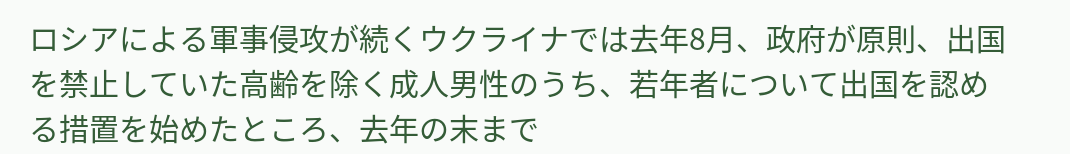ロシアによる軍事侵攻が続くウクライナでは去年8月、政府が原則、出国を禁止していた高齢を除く成人男性のうち、若年者について出国を認める措置を始めたところ、去年の末まで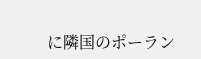に隣国のポーラン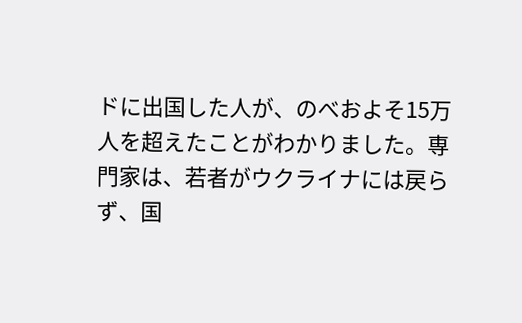ドに出国した人が、のべおよそ15万人を超えたことがわかりました。専門家は、若者がウクライナには戻らず、国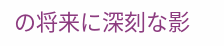の将来に深刻な影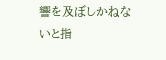響を及ぼしかねないと指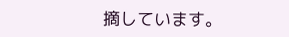摘しています。